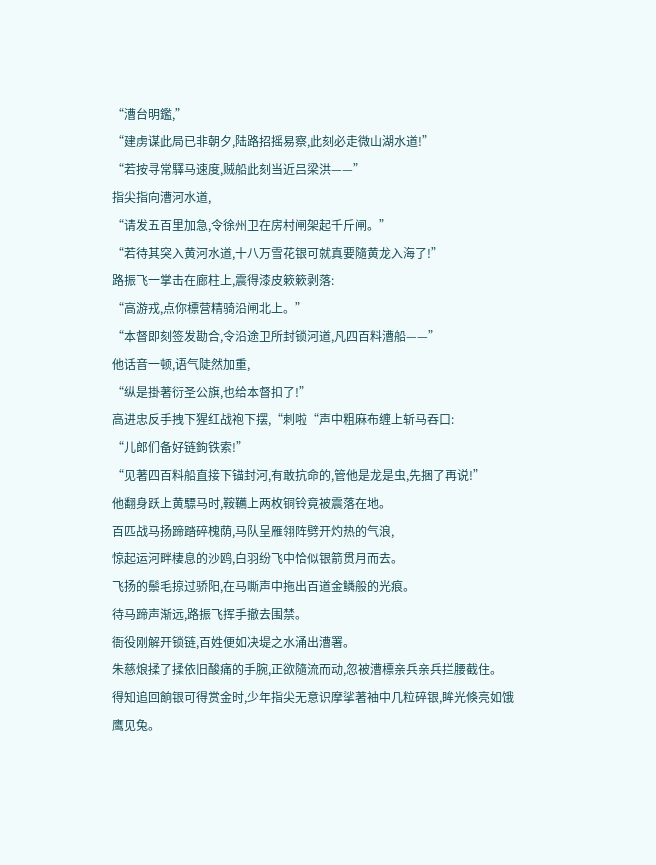“漕台明鑑,”
“建虏谋此局已非朝夕,陆路招摇易察,此刻必走微山湖水道!”
“若按寻常驛马速度,贼船此刻当近吕梁洪——”
指尖指向漕河水道,
“请发五百里加急,令徐州卫在房村闸架起千斤闸。”
“若待其突入黄河水道,十八万雪花银可就真要隨黄龙入海了!”
路振飞一掌击在廊柱上,震得漆皮簌簌剥落:
“高游戎,点你標营精骑沿闸北上。”
“本督即刻签发勘合,令沿途卫所封锁河道,凡四百料漕船——”
他话音一顿,语气陡然加重,
“纵是掛著衍圣公旗,也给本督扣了!”
高进忠反手拽下猩红战袍下摆,“刺啦“声中粗麻布缠上斩马吞口:
“儿郎们备好链鉤铁索!”
“见著四百料船直接下锚封河,有敢抗命的,管他是龙是虫,先捆了再说!”
他翻身跃上黄驃马时,鞍韉上两枚铜铃竟被震落在地。
百匹战马扬蹄踏碎槐荫,马队呈雁翎阵劈开灼热的气浪,
惊起运河畔棲息的沙鸥,白羽纷飞中恰似银箭贯月而去。
飞扬的鬃毛掠过骄阳,在马嘶声中拖出百道金鳞般的光痕。
待马蹄声渐远,路振飞挥手撤去围禁。
衙役刚解开锁链,百姓便如决堤之水涌出漕署。
朱慈烺揉了揉依旧酸痛的手腕,正欲隨流而动,忽被漕標亲兵亲兵拦腰截住。
得知追回餉银可得赏金时,少年指尖无意识摩挲著袖中几粒碎银,眸光倏亮如饿鹰见兔。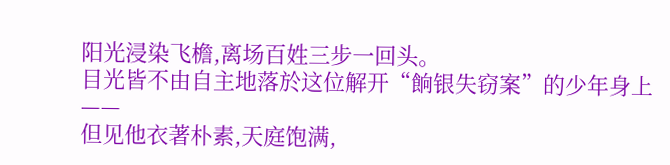阳光浸染飞檐,离场百姓三步一回头。
目光皆不由自主地落於这位解开“餉银失窃案”的少年身上——
但见他衣著朴素,天庭饱满,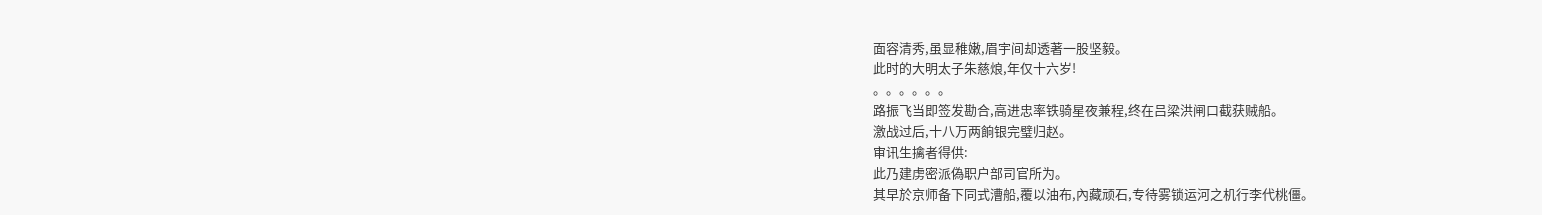面容清秀,虽显稚嫩,眉宇间却透著一股坚毅。
此时的大明太子朱慈烺,年仅十六岁!
。。。。。。
路振飞当即签发勘合,高进忠率铁骑星夜兼程,终在吕梁洪闸口截获贼船。
激战过后,十八万两餉银完璧归赵。
审讯生擒者得供:
此乃建虏密派偽职户部司官所为。
其早於京师备下同式漕船,覆以油布,內藏顽石,专待雾锁运河之机行李代桃僵。